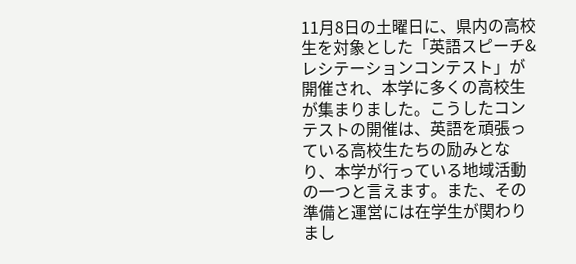11月8日の土曜日に、県内の高校生を対象とした「英語スピーチ&レシテーションコンテスト」が開催され、本学に多くの高校生が集まりました。こうしたコンテストの開催は、英語を頑張っている高校生たちの励みとなり、本学が行っている地域活動の一つと言えます。また、その準備と運営には在学生が関わりまし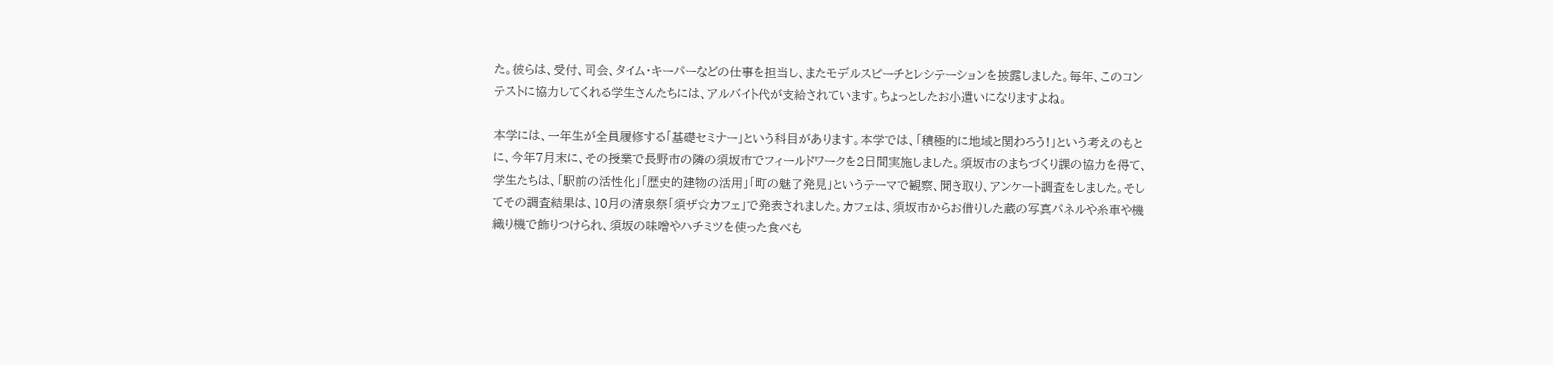た。彼らは、受付、司会、タイム・キーパーなどの仕事を担当し、またモデルスピーチとレシテーションを披露しました。毎年、このコンテストに協力してくれる学生さんたちには、アルバイト代が支給されています。ちょっとしたお小遣いになりますよね。

本学には、一年生が全員履修する「基礎セミナー」という科目があります。本学では、「積極的に地域と関わろう!」という考えのもとに、今年7月末に、その授業で長野市の隣の須坂市でフィールドワークを2日間実施しました。須坂市のまちづくり課の協力を得て、学生たちは、「駅前の活性化」「歴史的建物の活用」「町の魅了発見」というテーマで観察、聞き取り、アンケート調査をしました。そしてその調査結果は、10月の清泉祭「須ザ☆カフェ」で発表されました。カフェは、須坂市からお借りした蔵の写真パネルや糸車や機織り機で飾りつけられ、須坂の味噌やハチミツを使った食べも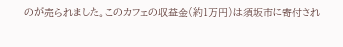のが売られました。このカフェの収益金(約1万円)は須坂市に寄付され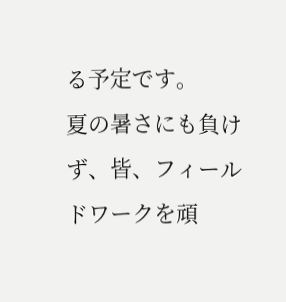る予定です。
夏の暑さにも負けず、皆、フィールドワークを頑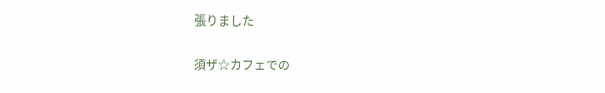張りました

須ザ☆カフェでの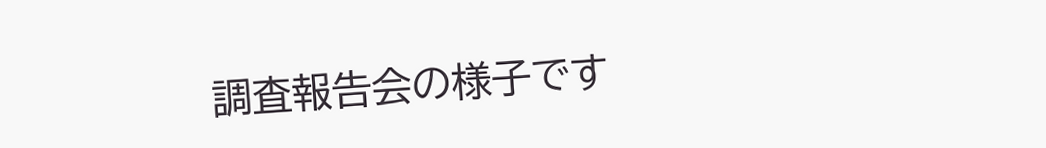調査報告会の様子です